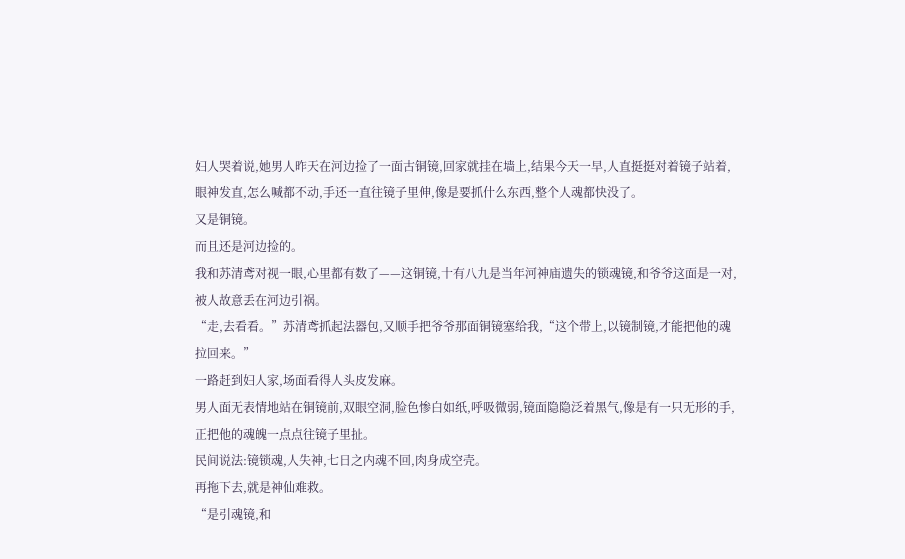妇人哭着说,她男人昨天在河边捡了一面古铜镜,回家就挂在墙上,结果今天一早,人直挺挺对着镜子站着,眼神发直,怎么喊都不动,手还一直往镜子里伸,像是要抓什么东西,整个人魂都快没了。
又是铜镜。
而且还是河边捡的。
我和苏清鸢对视一眼,心里都有数了——这铜镜,十有八九是当年河神庙遗失的锁魂镜,和爷爷这面是一对,被人故意丢在河边引祸。
“走,去看看。”苏清鸢抓起法器包,又顺手把爷爷那面铜镜塞给我,“这个带上,以镜制镜,才能把他的魂拉回来。”
一路赶到妇人家,场面看得人头皮发麻。
男人面无表情地站在铜镜前,双眼空洞,脸色惨白如纸,呼吸微弱,镜面隐隐泛着黑气,像是有一只无形的手,正把他的魂魄一点点往镜子里扯。
民间说法:镜锁魂,人失神,七日之内魂不回,肉身成空壳。
再拖下去,就是神仙难救。
“是引魂镜,和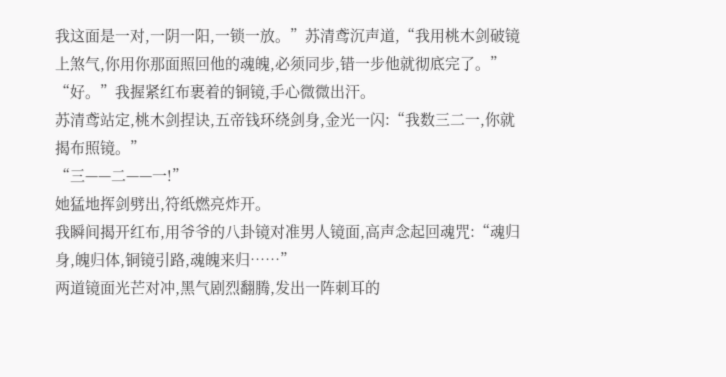我这面是一对,一阴一阳,一锁一放。”苏清鸢沉声道,“我用桃木剑破镜上煞气,你用你那面照回他的魂魄,必须同步,错一步他就彻底完了。”
“好。”我握紧红布裹着的铜镜,手心微微出汗。
苏清鸢站定,桃木剑捏诀,五帝钱环绕剑身,金光一闪:“我数三二一,你就揭布照镜。”
“三——二——一!”
她猛地挥剑劈出,符纸燃亮炸开。
我瞬间揭开红布,用爷爷的八卦镜对准男人镜面,高声念起回魂咒:“魂归身,魄归体,铜镜引路,魂魄来归……”
两道镜面光芒对冲,黑气剧烈翻腾,发出一阵刺耳的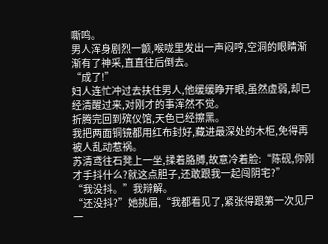嘶鸣。
男人浑身剧烈一颤,喉咙里发出一声闷哼,空洞的眼睛渐渐有了神采,直直往后倒去。
“成了!”
妇人连忙冲过去扶住男人,他缓缓睁开眼,虽然虚弱,却已经清醒过来,对刚才的事浑然不觉。
折腾完回到殡仪馆,天色已经擦黑。
我把两面铜镜都用红布封好,藏进最深处的木柜,免得再被人乱动惹祸。
苏清鸢往石凳上一坐,揉着胳膊,故意冷着脸:“陈砚,你刚才手抖什么?就这点胆子,还敢跟我一起闯阴宅?”
“我没抖。”我辩解。
“还没抖?”她挑眉,“我都看见了,紧张得跟第一次见尸一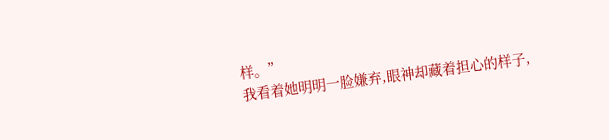样。”
我看着她明明一脸嫌弃,眼神却藏着担心的样子,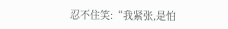忍不住笑:“我紧张,是怕